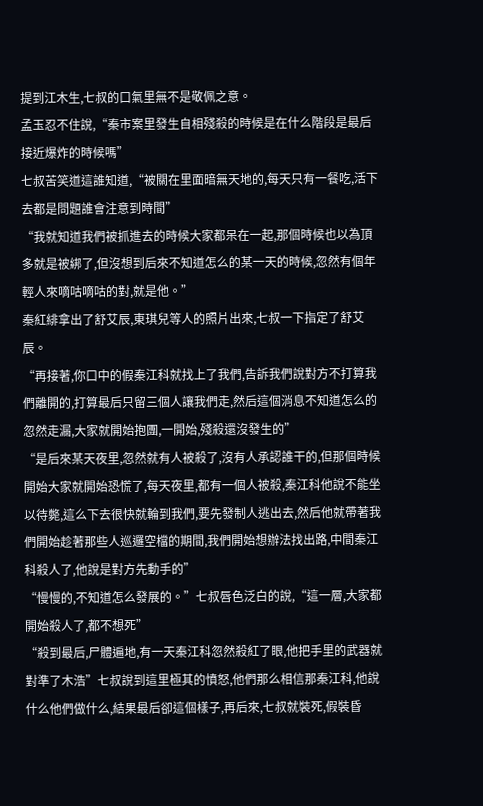提到江木生,七叔的口氣里無不是敬佩之意。
孟玉忍不住說,“秦市案里發生自相殘殺的時候是在什么階段是最后接近爆炸的時候嗎”
七叔苦笑道這誰知道,“被關在里面暗無天地的,每天只有一餐吃,活下去都是問題誰會注意到時間”
“我就知道我們被抓進去的時候大家都呆在一起,那個時候也以為頂多就是被綁了,但沒想到后來不知道怎么的某一天的時候,忽然有個年輕人來嘀咕嘀咕的對,就是他。”
秦紅緋拿出了舒艾辰,東琪兒等人的照片出來,七叔一下指定了舒艾辰。
“再接著,你口中的假秦江科就找上了我們,告訴我們說對方不打算我們離開的,打算最后只留三個人讓我們走,然后這個消息不知道怎么的忽然走漏,大家就開始抱團,一開始,殘殺還沒發生的”
“是后來某天夜里,忽然就有人被殺了,沒有人承認誰干的,但那個時候開始大家就開始恐慌了,每天夜里,都有一個人被殺,秦江科他說不能坐以待斃,這么下去很快就輪到我們,要先發制人逃出去,然后他就帶著我們開始趁著那些人巡邏空檔的期間,我們開始想辦法找出路,中間秦江科殺人了,他說是對方先動手的”
“慢慢的,不知道怎么發展的。”七叔唇色泛白的說,“這一層,大家都開始殺人了,都不想死”
“殺到最后,尸體遍地,有一天秦江科忽然殺紅了眼,他把手里的武器就對準了木浩”七叔說到這里極其的憤怒,他們那么相信那秦江科,他說什么他們做什么,結果最后卻這個樣子,再后來,七叔就裝死,假裝昏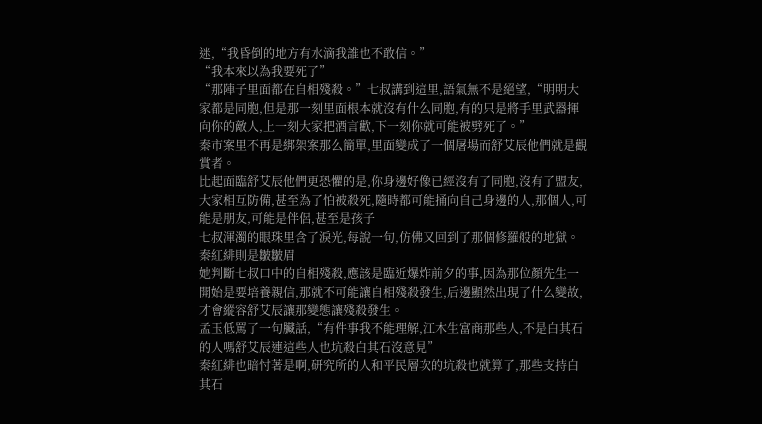迷,“我昏倒的地方有水滴我誰也不敢信。”
“我本來以為我要死了”
“那陣子里面都在自相殘殺。”七叔講到這里,語氣無不是絕望,“明明大家都是同胞,但是那一刻里面根本就沒有什么同胞,有的只是將手里武器揮向你的敵人,上一刻大家把酒言歡,下一刻你就可能被劈死了。”
秦市案里不再是綁架案那么簡單,里面變成了一個屠場而舒艾辰他們就是觀賞者。
比起面臨舒艾辰他們更恐懼的是,你身邊好像已經沒有了同胞,沒有了盟友,大家相互防備,甚至為了怕被殺死,隨時都可能捅向自己身邊的人,那個人,可能是朋友,可能是伴侶,甚至是孩子
七叔渾濁的眼珠里含了淚光,每說一句,仿佛又回到了那個修羅般的地獄。
秦紅緋則是皺皺眉
她判斷七叔口中的自相殘殺,應該是臨近爆炸前夕的事,因為那位顏先生一開始是要培養親信,那就不可能讓自相殘殺發生,后邊顯然出現了什么變故,才會縱容舒艾辰讓那變態讓殘殺發生。
孟玉低罵了一句臟話,“有件事我不能理解,江木生富商那些人,不是白其石的人嗎舒艾辰連這些人也坑殺白其石沒意見”
秦紅緋也暗忖著是啊,研究所的人和平民層次的坑殺也就算了,那些支持白其石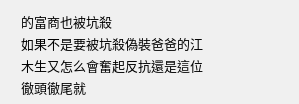的富商也被坑殺
如果不是要被坑殺偽裝爸爸的江木生又怎么會奮起反抗還是這位徹頭徹尾就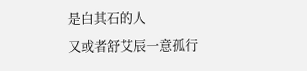是白其石的人
又或者舒艾辰一意孤行